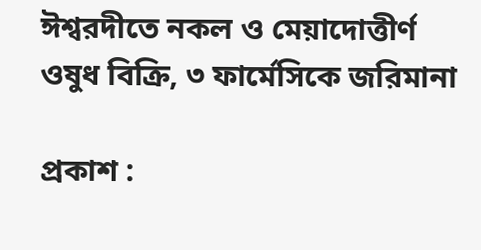ঈশ্বরদীতে নকল ও মেয়াদোত্তীর্ণ ওষুধ বিক্রি, ৩ ফার্মেসিকে জরিমানা

প্রকাশ :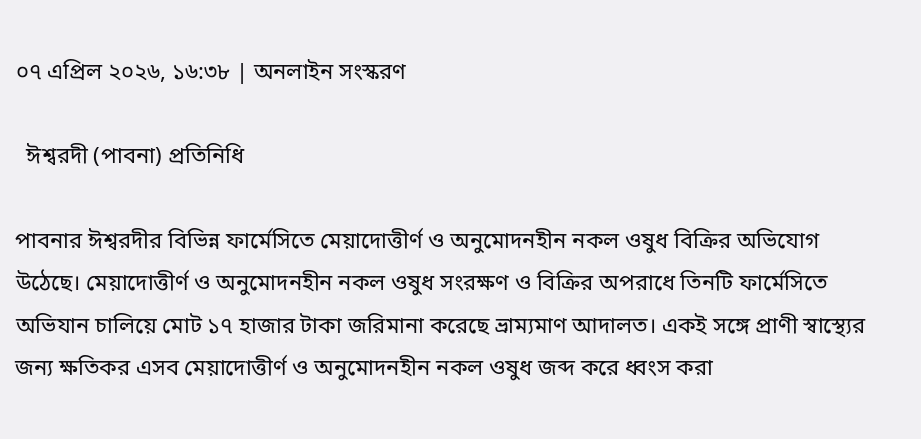০৭ এপ্রিল ২০২৬, ১৬:৩৮ | অনলাইন সংস্করণ

  ঈশ্বরদী (পাবনা) প্রতিনিধি

পাবনার ঈশ্বরদীর বিভিন্ন ফার্মেসিতে মেয়াদোত্তীর্ণ ও অনুমোদনহীন নকল ওষুধ বিক্রির অভিযোগ উঠেছে। মেয়াদোত্তীর্ণ ও অনুমোদনহীন নকল ওষুধ সংরক্ষণ ও বিক্রির অপরাধে তিনটি ফার্মেসিতে অভিযান চালিয়ে মোট ১৭ হাজার টাকা জরিমানা করেছে ভ্রাম্যমাণ আদালত। একই সঙ্গে প্রাণী স্বাস্থ্যের জন্য ক্ষতিকর এসব মেয়াদোত্তীর্ণ ও অনুমোদনহীন নকল ওষুধ জব্দ করে ধ্বংস করা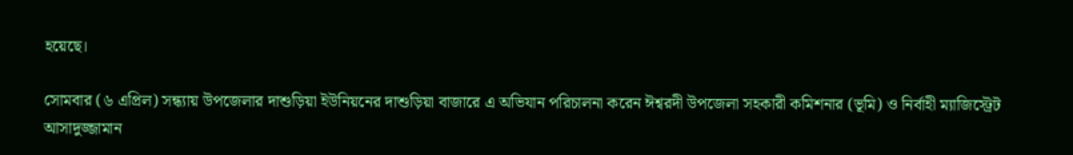হয়েছে।

সোমবার (৬ এপ্রিল) সন্ধ্যায় উপজেলার দাশুড়িয়া ইউনিয়নের দাশুড়িয়া বাজারে এ অভিযান পরিচালনা করেন ঈশ্বরদী উপজেলা সহকারী কমিশনার (ভূমি) ও নির্বাহী ম্যাজিস্ট্রেট আসাদুজ্জামান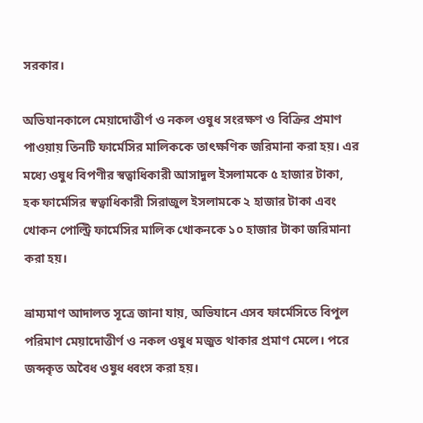সরকার।

অভিযানকালে মেয়াদোত্তীর্ণ ও নকল ওষুধ সংরক্ষণ ও বিক্রির প্রমাণ পাওয়ায় তিনটি ফার্মেসির মালিককে তাৎক্ষণিক জরিমানা করা হয়। এর মধ্যে ওষুধ বিপণীর স্বত্বাধিকারী আসাদুল ইসলামকে ৫ হাজার টাকা, হক ফার্মেসির স্বত্বাধিকারী সিরাজুল ইসলামকে ২ হাজার টাকা এবং খোকন পোল্ট্রি ফার্মেসির মালিক খোকনকে ১০ হাজার টাকা জরিমানা করা হয়।

ভ্রাম্যমাণ আদালত সূত্রে জানা যায়, অভিযানে এসব ফার্মেসিতে বিপুল পরিমাণ মেয়াদোত্তীর্ণ ও নকল ওষুধ মজুত থাকার প্রমাণ মেলে। পরে জব্দকৃত অবৈধ ওষুধ ধ্বংস করা হয়।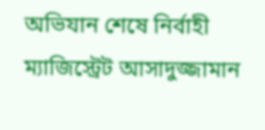অভিযান শেষে নির্বাহী ম্যাজিস্ট্রেট আসাদুজ্জামান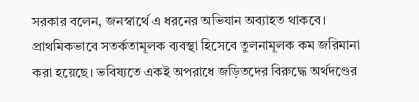সরকার বলেন, জনস্বার্থে এ ধরনের অভিযান অব্যাহত থাকবে। প্রাথমিকভাবে সতর্কতামূলক ব্যবস্থা হিসেবে তুলনামূলক কম জরিমানা করা হয়েছে। ভবিষ্যতে একই অপরাধে জড়িতদের বিরুদ্ধে অর্থদণ্ডের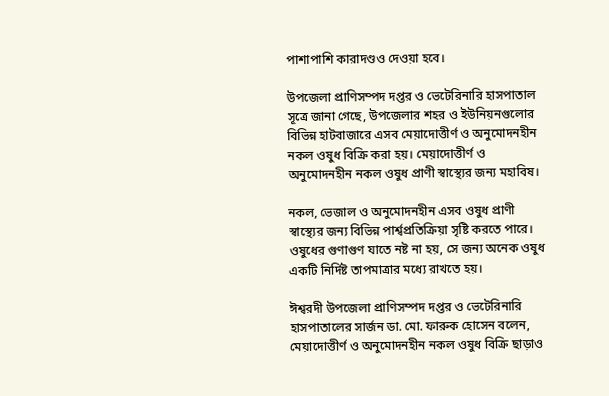পাশাপাশি কারাদণ্ডও দেওয়া হবে।

উপজেলা প্রাণিসম্পদ দপ্তর ও ভেটেরিনারি হাসপাতাল সূত্রে জানা গেছে, উপজেলার শহর ও ইউনিয়নগুলোর বিভিন্ন হাটবাজারে এসব মেয়াদোত্তীর্ণ ও অনুমোদনহীন নকল ওষুধ বিক্রি করা হয়। মেয়াদোত্তীর্ণ ও অনুমোদনহীন নকল ওষুধ প্রাণী স্বাস্থ্যের জন্য মহাবিষ।

নকল, ভেজাল ও অনুমোদনহীন এসব ওষুধ প্রাণী স্বাস্থ্যের জন্য বিভিন্ন পার্শ্বপ্রতিক্রিয়া সৃষ্টি করতে পারে। ওষুধের গুণাগুণ যাতে নষ্ট না হয়, সে জন্য অনেক ওষুধ একটি নির্দিষ্ট তাপমাত্রার মধ্যে রাখতে হয়।

ঈশ্বরদী উপজেলা প্রাণিসম্পদ দপ্তর ও ভেটেরিনারি হাসপাতালের সার্জন ডা. মো. ফারুক হোসেন বলেন, মেয়াদোত্তীর্ণ ও অনুমোদনহীন নকল ওষুধ বিক্রি ছাড়াও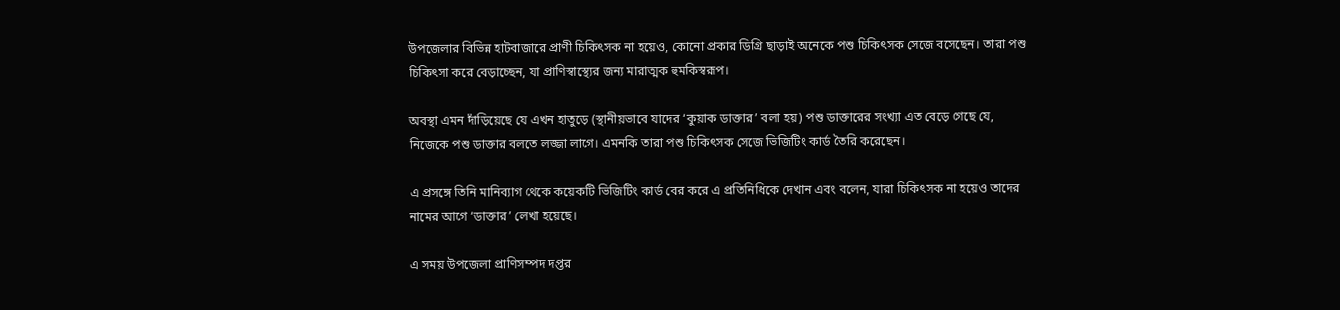উপজেলার বিভিন্ন হাটবাজারে প্রাণী চিকিৎসক না হয়েও, কোনো প্রকার ডিগ্রি ছাড়াই অনেকে পশু চিকিৎসক সেজে বসেছেন। তারা পশু চিকিৎসা করে বেড়াচ্ছেন, যা প্রাণিস্বাস্থ্যের জন্য মারাত্মক হুমকিস্বরূপ।

অবস্থা এমন দাঁড়িয়েছে যে এখন হাতুড়ে (স্থানীয়ভাবে যাদের ‘কুয়াক ডাক্তার’ বলা হয়) পশু ডাক্তারের সংখ্যা এত বেড়ে গেছে যে, নিজেকে পশু ডাক্তার বলতে লজ্জা লাগে। এমনকি তারা পশু চিকিৎসক সেজে ভিজিটিং কার্ড তৈরি করেছেন।

এ প্রসঙ্গে তিনি মানিব্যাগ থেকে কয়েকটি ভিজিটিং কার্ড বের করে এ প্রতিনিধিকে দেখান এবং বলেন, যারা চিকিৎসক না হয়েও তাদের নামের আগে ‘ডাক্তার’ লেখা হয়েছে।

এ সময় উপজেলা প্রাণিসম্পদ দপ্তর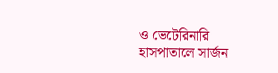ও ভেটেরিনারি হাসপাতালে সার্জন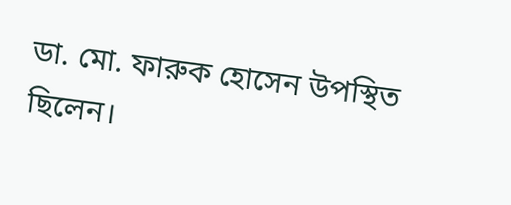ডা. মো. ফারুক হোসেন উপস্থিত ছিলেন।